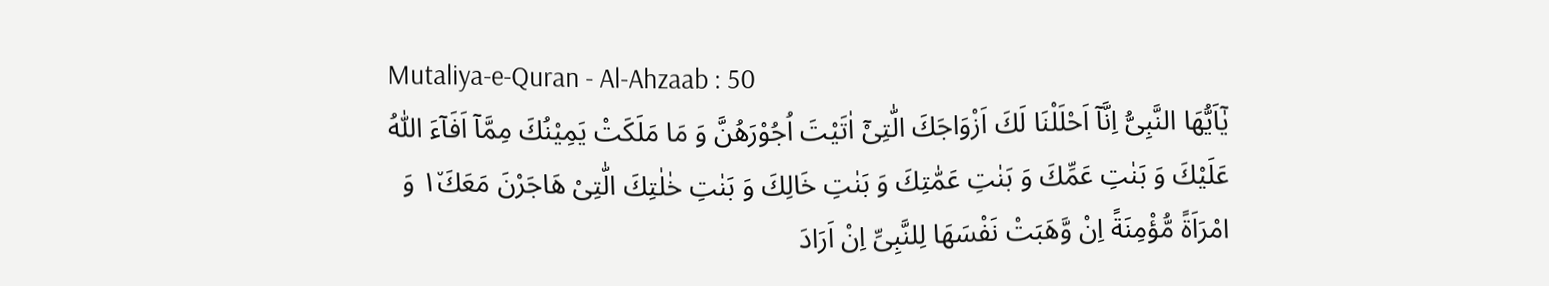Mutaliya-e-Quran - Al-Ahzaab : 50
یٰۤاَیُّهَا النَّبِیُّ اِنَّاۤ اَحْلَلْنَا لَكَ اَزْوَاجَكَ الّٰتِیْۤ اٰتَیْتَ اُجُوْرَهُنَّ وَ مَا مَلَكَتْ یَمِیْنُكَ مِمَّاۤ اَفَآءَ اللّٰهُ عَلَیْكَ وَ بَنٰتِ عَمِّكَ وَ بَنٰتِ عَمّٰتِكَ وَ بَنٰتِ خَالِكَ وَ بَنٰتِ خٰلٰتِكَ الّٰتِیْ هَاجَرْنَ مَعَكَ١٘ وَ امْرَاَةً مُّؤْمِنَةً اِنْ وَّهَبَتْ نَفْسَهَا لِلنَّبِیِّ اِنْ اَرَادَ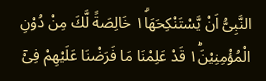النَّبِیُّ اَنْ یَّسْتَنْكِحَهَا١ۗ خَالِصَةً لَّكَ مِنْ دُوْنِ الْمُؤْمِنِیْنَ١ؕ قَدْ عَلِمْنَا مَا فَرَضْنَا عَلَیْهِمْ فِیْۤ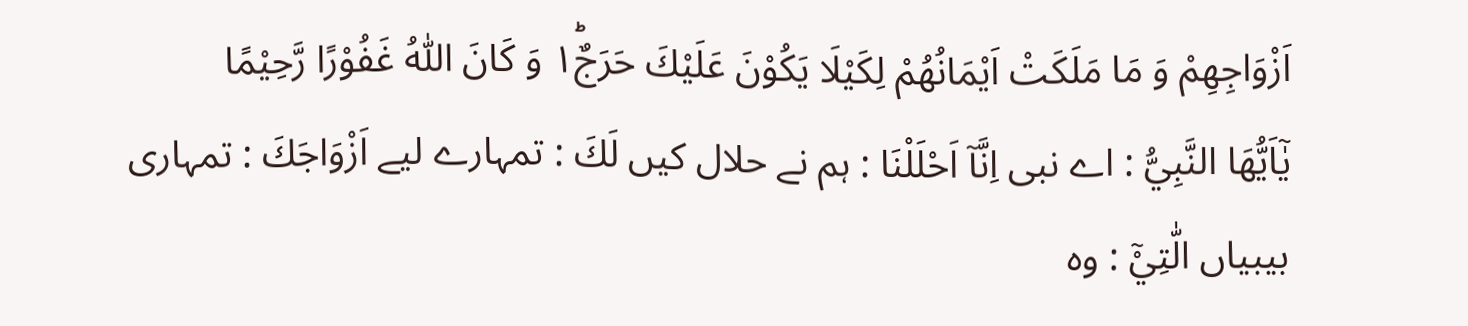اَزْوَاجِهِمْ وَ مَا مَلَكَتْ اَیْمَانُهُمْ لِكَیْلَا یَكُوْنَ عَلَیْكَ حَرَجٌ١ؕ وَ كَانَ اللّٰهُ غَفُوْرًا رَّحِیْمًا
يٰٓاَيُّهَا النَّبِيُّ : اے نبی اِنَّآ اَحْلَلْنَا : ہم نے حلال کیں لَكَ : تمہارے لیے اَزْوَاجَكَ : تمہاری بیبیاں الّٰتِيْٓ : وہ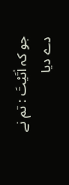جو کہ اٰتَيْتَ : تم نے دے دیا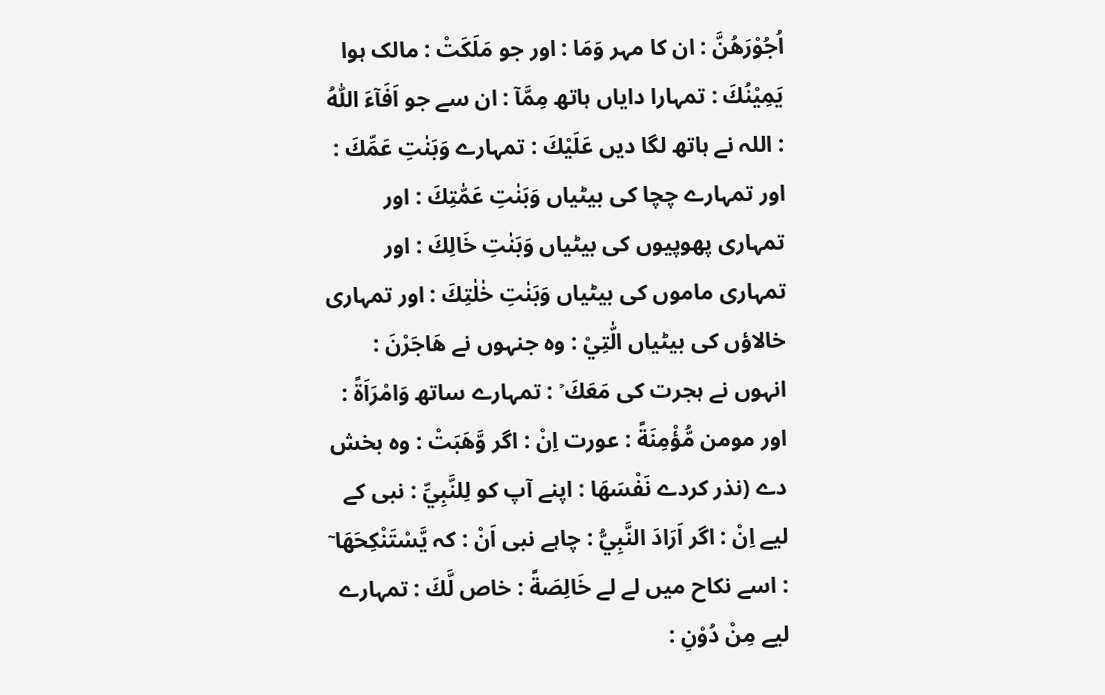اُجُوْرَهُنَّ : ان کا مہر وَمَا : اور جو مَلَكَتْ : مالک ہوا يَمِيْنُكَ : تمہارا دایاں ہاتھ مِمَّآ : ان سے جو اَفَآءَ اللّٰهُ : اللہ نے ہاتھ لگا دیں عَلَيْكَ : تمہارے وَبَنٰتِ عَمِّكَ : اور تمہارے چچا کی بیٹیاں وَبَنٰتِ عَمّٰتِكَ : اور تمہاری پھوپیوں کی بیٹیاں وَبَنٰتِ خَالِكَ : اور تمہاری ماموں کی بیٹیاں وَبَنٰتِ خٰلٰتِكَ : اور تمہاری خالاؤں کی بیٹیاں الّٰتِيْ : وہ جنہوں نے هَاجَرْنَ : انہوں نے ہجرت کی مَعَكَ ۡ : تمہارے ساتھ وَامْرَاَةً : اور مومن مُّؤْمِنَةً : عورت اِنْ : اگر وَّهَبَتْ : وہ بخش دے (نذر کردے نَفْسَهَا : اپنے آپ کو لِلنَّبِيِّ : نبی کے لیے اِنْ : اگر اَرَادَ النَّبِيُّ : چاہے نبی اَنْ : کہ يَّسْتَنْكِحَهَا ۤ : اسے نکاح میں لے لے خَالِصَةً : خاص لَّكَ : تمہارے لیے مِنْ دُوْنِ :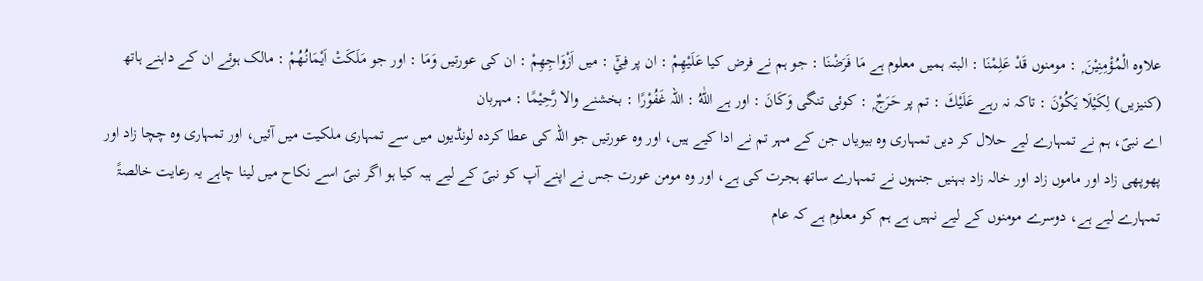علاوہ الْمُؤْمِنِيْنَ ۭ : مومنوں قَدْ عَلِمْنَا : البتہ ہمیں معلوم ہے مَا فَرَضْنَا : جو ہم نے فرض کیا عَلَيْهِمْ : ان پر فِيْٓ : میں اَزْوَاجِهِمْ : ان کی عورتیں وَمَا : اور جو مَلَكَتْ اَيْمَانُهُمْ : مالک ہوئے ان کے داہنے ہاتھ (کنیزیں) لِكَيْلَا يَكُوْنَ : تاکہ نہ رہے عَلَيْكَ : تم پر حَرَجٌ ۭ : کوئی تنگی وَكَانَ : اور ہے اللّٰهُ : اللہ غَفُوْرًا : بخشنے والا رَّحِيْمًا : مہربان
اے نبیؐ، ہم نے تمہارے لیے حلال کر دیں تمہاری وہ بیویاں جن کے مہر تم نے ادا کیے ہیں، اور وہ عورتیں جو اللہ کی عطا کردہ لونڈیوں میں سے تمہاری ملکیت میں آئیں، اور تمہاری وہ چچا زاد اور پھوپھی زاد اور ماموں زاد اور خالہ زاد بہنیں جنہوں نے تمہارے ساتھ ہجرت کی ہے، اور وہ مومن عورت جس نے اپنے آپ کو نبیؐ کے لیے ہبہ کیا ہو اگر نبیؐ اسے نکاح میں لینا چاہے یہ رعایت خالصۃً تمہارے لیے ہے، دوسرے مومنوں کے لیے نہیں ہے ہم کو معلوم ہے کہ عام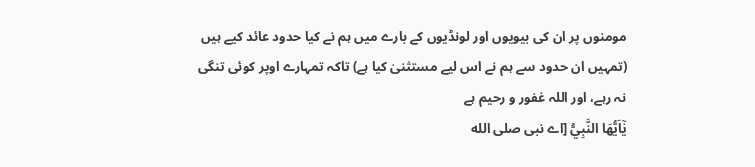مومنوں پر ان کی بیویوں اور لونڈیوں کے بارے میں ہم نے کیا حدود عائد کیے ہیں (تمہیں ان حدود سے ہم نے اس لیے مستثنیٰ کیا ہے) تاکہ تمہارے اوپر کوئی تنگی نہ رہے، اور اللہ غفور و رحیم ہے
يٰٓاَيُّهَا النَّبِيُّ [اے نبی صلى الله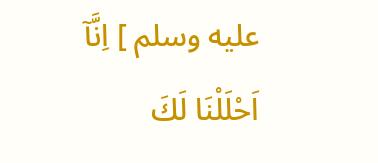عليه وسلم ] اِنَّآ اَحْلَلْنَا لَكَ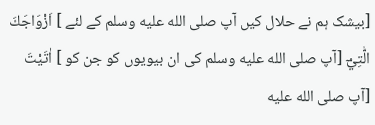[بیشک ہم نے حلال کیں آپ صلى الله عليه وسلم کے لئے ] اَزْوَاجَكَ الّٰتِيْٓ [آپ صلى الله عليه وسلم کی ان بیویوں کو جن کو ] اٰتَيْتَ [آپ صلى الله عليه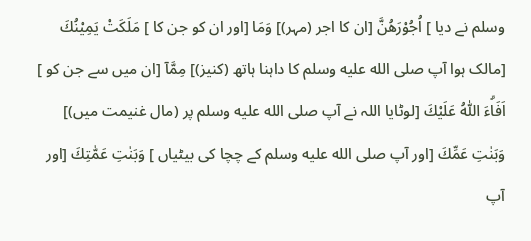وسلم نے دیا ] اُجُوْرَهُنَّ [ان کا اجر (مہر)] وَمَا [اور ان کو جن کا ] مَلَكَتْ يَمِيْنُكَ [مالک ہوا آپ صلى الله عليه وسلم کا داہنا ہاتھ (کنیز)] مِمَّآ [ان میں سے جن کو ] اَفَاۗءَ اللّٰهُ عَلَيْكَ [لوٹایا اللہ نے آپ صلى الله عليه وسلم پر (مال غنیمت میں)] وَبَنٰتِ عَمِّكَ [اور آپ صلى الله عليه وسلم کے چچا کی بیٹیاں ] وَبَنٰتِ عَمّٰتِكَ [اور آپ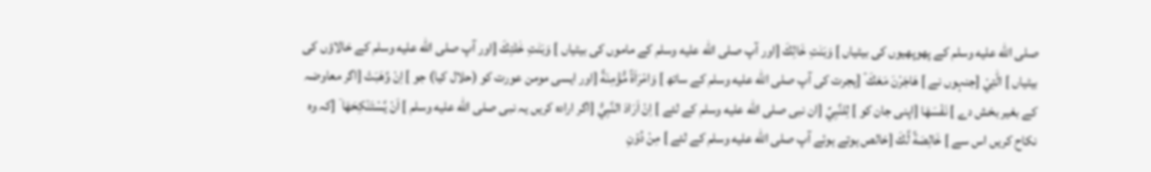صلى الله عليه وسلم کے پھوپھیوں کی بیٹیاں ] وَبَنٰتِ خَالِكَ [اور آپ صلى الله عليه وسلم کے ماموں کی بیٹیاں ] وَبَنٰتِ خٰلٰتِكَ [اور آپ صلى الله عليه وسلم کے خالاؤں کی بیٹیاں ] الّٰتِيْ [جنہوں نے ] هَاجَرْنَ مَعَكَ ۡ [ہجرت کی آپ صلى الله عليه وسلم کے ساتھ ] وَامْرَاَةً مُّؤْمِنَةً [اور ایسی مومن عورت کو (حلال کیا) جو ] اِنْ وَّهَبَتْ [اگر معاوضہ کے بغیر بخش دے ] نَفْسَهَا [اپنی جان کو ] لِلنَّبِيِّ [ان نبی صلى الله عليه وسلم کے لئے ] اِنْ اَرَادَ النَّبِيُّ [اگر ارادہ کریں یہ نبی صلى الله عليه وسلم ] اَنْ يَّسْتَنْكِحَهَا ۤ [کہ وہ نکاح کریں اس سے ] خَالِصَةً لَّكَ [خالص ہوتے ہوئے آپ صلى الله عليه وسلم کے لئے ] مِنْ دُوْنِ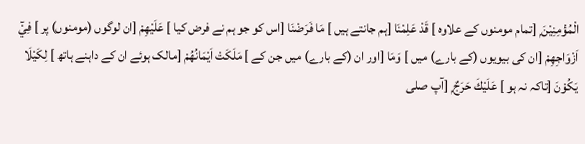الْمُؤْمِنِيْنَ ۭ [تمام مومنوں کے علاوہ ] قَدْ عَلِمْنَا [ہم جانتے ہیں ] مَا فَرَضْنَا [اس کو جو ہم نے فرض کیا ] عَلَيْهِمْ [ان لوگوں (مومنوں) پر ] فِيْٓ اَزْوَاجِهِمْ [ان کی بیویوں (کے بارے) میں ] وَمَا [اور ان (کے بارے) میں جن کے ] مَلَكَتْ اَيْمَانُهُمْ [مالک ہوئے ان کے داہنے ہاتھ ] لِكَيْلَا يَكُوْنَ [تاکہ نہ ہو ] عَلَيْكَ حَرَجٌ ۭ [آپ صلى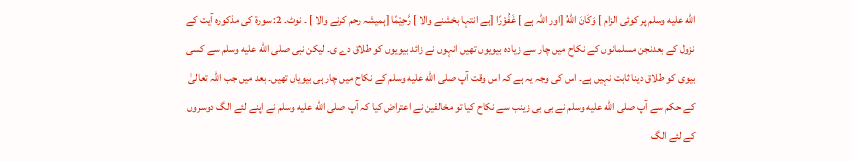الله عليه وسلم پر کوئی الزام ] وَكَانَ اللّٰهُ [اور اللہ ہے ] غَفُوْرًا [بے انتہا بخشنے والا ] رَّحِيْمًا [ہمیشہ رحم کرنے والا ] ۔ نوٹ۔ 2: سورة کی مذکورہ آیت کے نزول کے بعدنجن مسلمانوں کے نکاح میں چار سے زیادہ بیویوں تھیں انہوں نے زائد بیویوں کو طلاق دے ی۔ لیکن نبی صلى الله عليه وسلم سے کسی بیوی کو طلاق دینا ثابت نہیں ہے۔ اس کی وجہ یہ ہے کہ اس وقت آپ صلى الله عليه وسلم کے نکاح میں چار ہی بیویاں تھیں۔ بعد میں جب اللہ تعالیٰ کے حکم سے آپ صلى الله عليه وسلم نے بی بی زینب سے نکاح کیا تو مخالفین نے اعتراض کیا کہ آپ صلى الله عليه وسلم نے اپنے لئے الگ دوسروں کے لئے الگ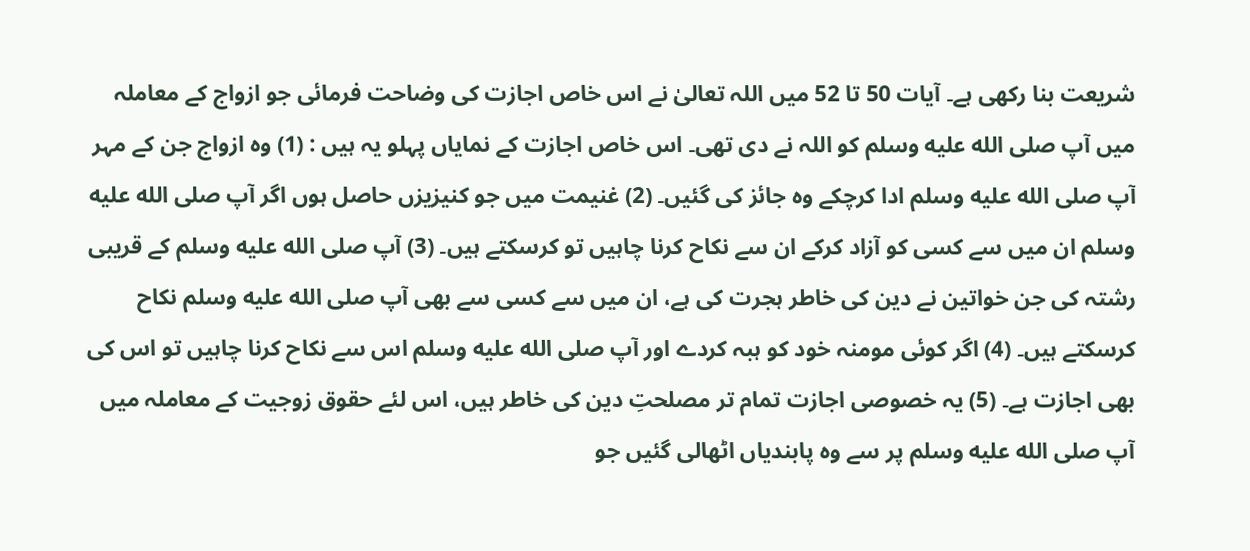شریعت بنا رکھی ہے۔ آیات 50 تا 52 میں اللہ تعالیٰ نے اس خاص اجازت کی وضاحت فرمائی جو ازواج کے معاملہ میں آپ صلى الله عليه وسلم کو اللہ نے دی تھی۔ اس خاص اجازت کے نمایاں پہلو یہ ہیں : (1) وہ ازواج جن کے مہر آپ صلى الله عليه وسلم ادا کرچکے وہ جائز کی گئیں۔ (2) غنیمت میں جو کنیزیزں حاصل ہوں اگر آپ صلى الله عليه وسلم ان میں سے کسی کو آزاد کرکے ان سے نکاح کرنا چاہیں تو کرسکتے ہیں۔ (3) آپ صلى الله عليه وسلم کے قریبی رشتہ کی جن خواتین نے دین کی خاطر ہجرت کی ہے، ان میں سے کسی سے بھی آپ صلى الله عليه وسلم نکاح کرسکتے ہیں۔ (4) اگر کوئی مومنہ خود کو ہبہ کردے اور آپ صلى الله عليه وسلم اس سے نکاح کرنا چاہیں تو اس کی بھی اجازت ہے۔ (5) یہ خصوصی اجازت تمام تر مصلحتِ دین کی خاطر ہیں، اس لئے حقوق زوجیت کے معاملہ میں آپ صلى الله عليه وسلم پر سے وہ پابندیاں اٹھالی گئیں جو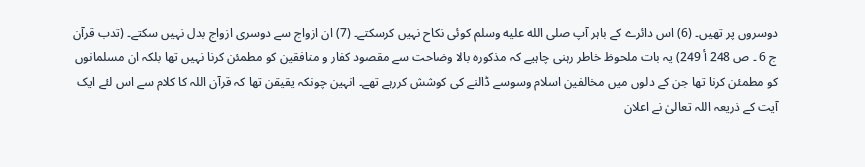دوسروں پر تھیں۔ (6) اس دائرے کے باہر آپ صلى الله عليه وسلم کوئی نکاح نہیں کرسکتے۔ (7) ان ازواج سے دوسری ازواج بدل نہیں سکتے۔ (تدب قرآن ج 6 ۔ ص 248 أ 249) یہ بات ملحوظ خاطر رہنی چاہیے کہ مذکورہ بالا وضاحت سے مقصود کفار و منافقین کو مطمئن کرنا نہیں تھا بلکہ ان مسلمانوں کو مطمئن کرنا تھا جن کے دلوں میں مخالفین اسلام وسوسے ڈالنے کی کوشش کررہے تھے۔ انہین چونکہ یقیقن تھا کہ قرآن اللہ کا کلام سے اس لئے ایک آیت کے ذریعہ اللہ تعالیٰ نے اعلان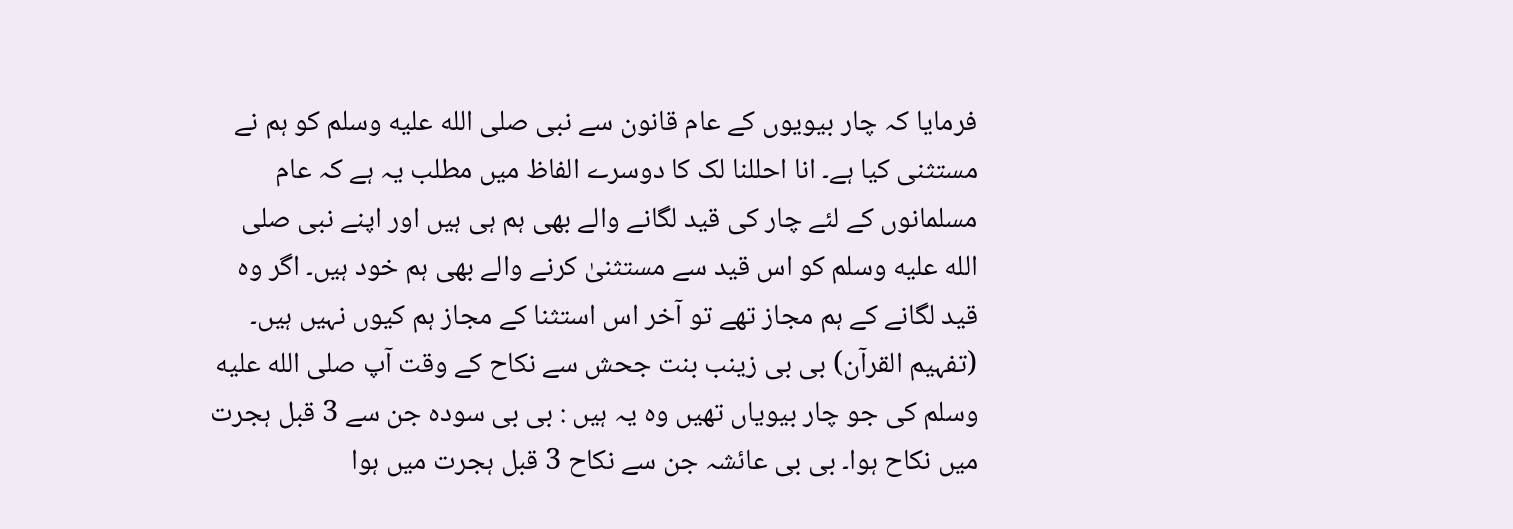فرمایا کہ چار بیویوں کے عام قانون سے نبی صلى الله عليه وسلم کو ہم نے مستثنی کیا ہے۔ انا احللنا لک کا دوسرے الفاظ میں مطلب یہ ہے کہ عام مسلمانوں کے لئے چار کی قید لگانے والے بھی ہم ہی ہیں اور اپنے نبی صلى الله عليه وسلم کو اس قید سے مستثنیٰ کرنے والے بھی ہم خود ہیں۔ اگر وہ قید لگانے کے ہم مجاز تھے تو آخر اس استثنا کے مجاز ہم کیوں نہیں ہیں۔ (تفہیم القرآن) بی بی زینب بنت جحش سے نکاح کے وقت آپ صلى الله عليه وسلم کی جو چار بیویاں تھیں وہ یہ ہیں : بی بی سودہ جن سے 3 قبل ہجرت میں نکاح ہوا۔ بی بی عائشہ جن سے نکاح 3 قبل ہجرت میں ہوا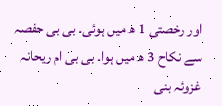اور رخصتی 1 ھ میں ہوئی۔ بی بی حفصہ سے نکاح 3 ھ میں ہوا۔ بی بی ام ریحانہ غزوئہ بنی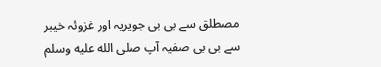مصطلق سے بی بی جویریہ اور غزوئہ خیبر سے بی بی صفیہ آپ صلى الله عليه وسلم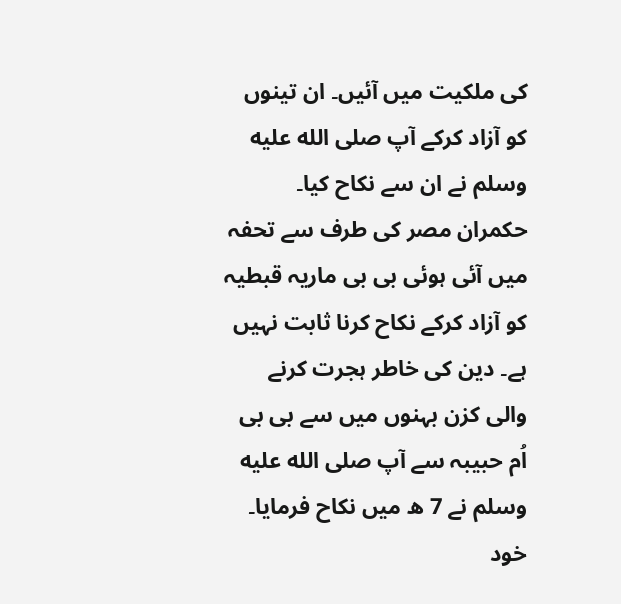کی ملکیت میں آئیں۔ ان تینوں کو آزاد کرکے آپ صلى الله عليه وسلم نے ان سے نکاح کیا۔ حکمران مصر کی طرف سے تحفہ میں آئی ہوئی بی بی ماریہ قبطیہ کو آزاد کرکے نکاح کرنا ثابت نہیں ہے۔ دین کی خاطر ہجرت کرنے والی کزن بہنوں میں سے بی بی اُم حبیبہ سے آپ صلى الله عليه وسلم نے 7 ھ میں نکاح فرمایا۔ خود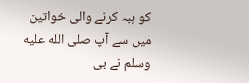کو ہبہ کرنے والی خواتین میں سے آپ صلى الله عليه وسلم نے بی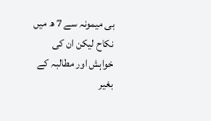بی میمونہ سے 7 ھ میں نکاح لیکن ان کی خواہش اور مطالبہ کے بغیر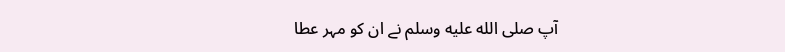آپ صلى الله عليه وسلم نے ان کو مہر عطا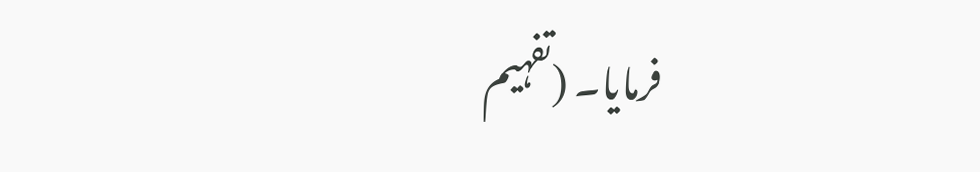فرمایا۔ (تفہیم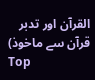القرآن اور تدبر قرآن سے ماخوذ)
Top